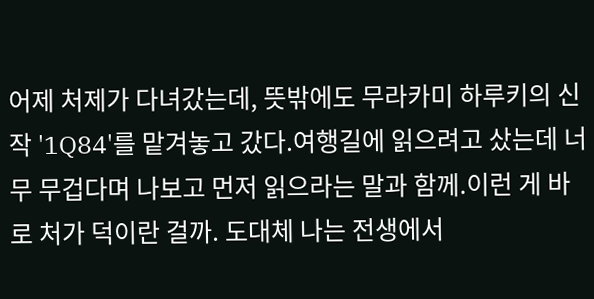어제 처제가 다녀갔는데, 뜻밖에도 무라카미 하루키의 신작 '1Q84'를 맡겨놓고 갔다.여행길에 읽으려고 샀는데 너무 무겁다며 나보고 먼저 읽으라는 말과 함께.이런 게 바로 처가 덕이란 걸까. 도대체 나는 전생에서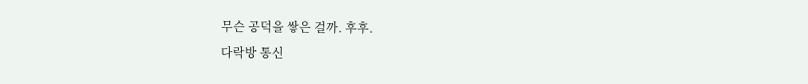무슨 공덕을 쌓은 걸까. 후후.
다락방 통신